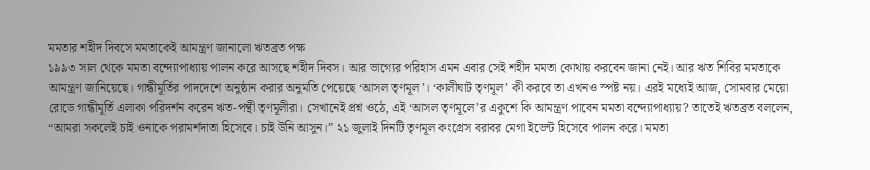মমতার শহীদ দিবসে মমতাকেই আমন্ত্রণ জানালো ঋতব্রত পক্ষ
১৯৯৩ সাল থেকে মমতা বন্দ্যোপাধ্যায় পালন করে আসছে শহীদ দিবস। আর ভাগ্যের পরিহাস এমন এবার সেই শহীদ মমতা কোথায় করবেন জানা নেই। আর ঋত শিবির মমতাকে আমন্ত্রণ জানিয়েছে। গান্ধীমূর্তির পাদদেশে অনুষ্ঠান করার অনুমতি পেয়েছে ‘আসল তৃণমূল’। ‘কালীঘাট তৃণমূল’ কী করবে তা এখনও স্পষ্ট নয়। এরই মধ্যেই আজ, সোমবার মেয়ো রোডে গান্ধীমূর্তি এলাকা পরিদর্শন করেন ঋত-পন্থী তৃণমূলীরা। সেখানেই প্রশ্ন ওঠে, এই ‘আসল তৃণমূলে’র একুশে কি আমন্ত্রণ পাবেন মমতা বন্দ্যোপাধ্যায়? তাতেই ঋতব্রত বললেন, “আমরা সকলেই চাই ওনাকে পরামর্শদাতা হিসেবে। চাই উনি আসুন।” ২১ জুলাই দিনটি তৃণমূল কংগ্রেস বরাবর মেগা ইভেন্ট হিসেবে পালন করে। মমতা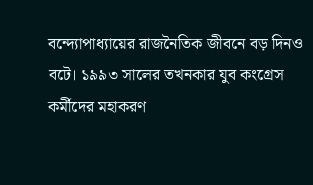বন্দ্যোপাধ্যায়ের রাজনৈতিক জীবনে বড় দিনও বটে। ১৯৯৩ সালের তখনকার যুব কংগ্রেস কর্মীদের মহাকরণ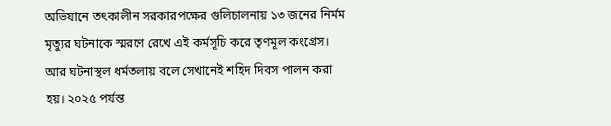অভিযানে তৎকালীন সরকারপক্ষের গুলিচালনায় ১৩ জনের নির্মম মৃত্যুর ঘটনাকে স্মরণে রেখে এই কর্মসূচি করে তৃণমূল কংগ্রেস।
আর ঘটনাস্থল ধর্মতলায় বলে সেখানেই শহিদ দিবস পালন করা হয়। ২০২৫ পর্যন্ত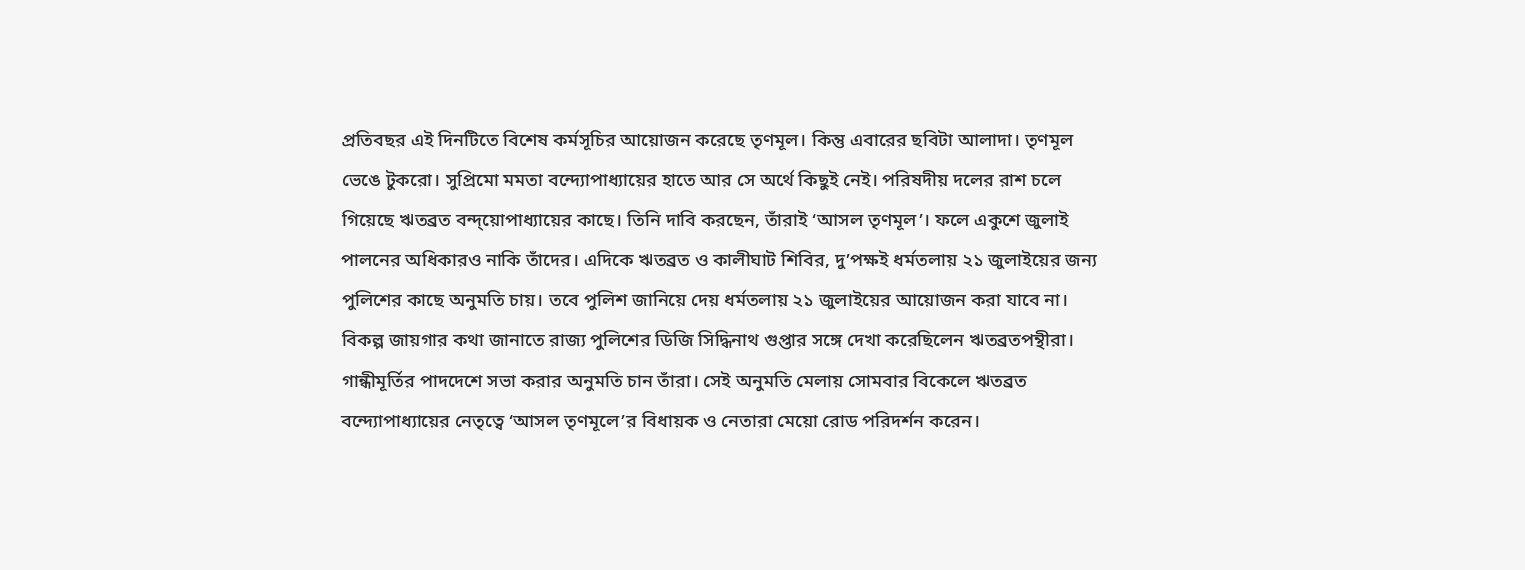প্রতিবছর এই দিনটিতে বিশেষ কর্মসূচির আয়োজন করেছে তৃণমূল। কিন্তু এবারের ছবিটা আলাদা। তৃণমূল ভেঙে টুকরো। সুপ্রিমো মমতা বন্দ্যোপাধ্যায়ের হাতে আর সে অর্থে কিছুই নেই। পরিষদীয় দলের রাশ চলে গিয়েছে ঋতব্রত বন্দ্য়োপাধ্যায়ের কাছে। তিনি দাবি করছেন, তাঁরাই ‘আসল তৃণমূল’। ফলে একুশে জুলাই পালনের অধিকারও নাকি তাঁদের। এদিকে ঋতব্রত ও কালীঘাট শিবির, দু’পক্ষই ধর্মতলায় ২১ জুলাইয়ের জন্য পুলিশের কাছে অনুমতি চায়। তবে পুলিশ জানিয়ে দেয় ধর্মতলায় ২১ জুলাইয়ের আয়োজন করা যাবে না। বিকল্প জায়গার কথা জানাতে রাজ্য পুলিশের ডিজি সিদ্ধিনাথ গুপ্তার সঙ্গে দেখা করেছিলেন ঋতব্রতপন্থীরা। গান্ধীমূর্তির পাদদেশে সভা করার অনুমতি চান তাঁরা। সেই অনুমতি মেলায় সোমবার বিকেলে ঋতব্রত বন্দ্যোপাধ্যায়ের নেতৃত্বে ‘আসল তৃণমূলে’র বিধায়ক ও নেতারা মেয়ো রোড পরিদর্শন করেন।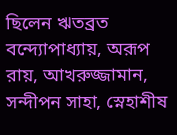ছিলেন ঋতব্রত বন্দ্যোপাধ্যায়, অরূপ রায়, আখরুজ্জামান, সন্দীপন সাহা, স্নেহাশীষ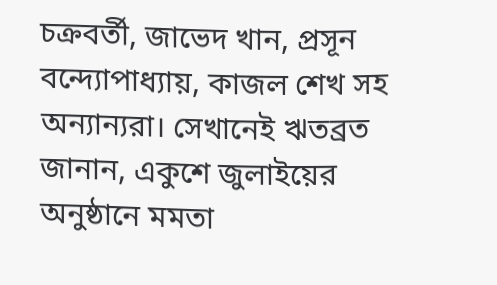চক্রবর্তী, জাভেদ খান, প্রসূন বন্দ্যোপাধ্যায়, কাজল শেখ সহ অন্যান্যরা। সেখানেই ঋতব্রত জানান, একুশে জুলাইয়ের অনুষ্ঠানে মমতা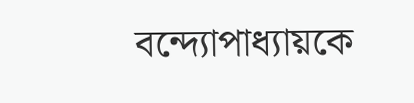বন্দ্যোপাধ্যায়কে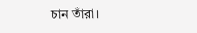চান তাঁরা।